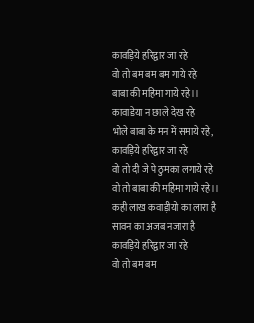कावड़िये हरिद्वार जा रहे
वो तो बम बम बम गाये रहे
बाबा की महिमा गाये रहे।।
कावाडेया न छाले देख रहे
भोले बाबा के मन में समाये रहे,
कावड़िये हरिद्वार जा रहे
वो तो दी जे पे ठुमका लगाये रहे
वो तो बाबा की महिमा गाये रहे।।
कही लाख कवाड़ीयो का लारा है
सावन का अजब नजारा है
कावड़िये हरिद्वार जा रहे
वो तो बम बम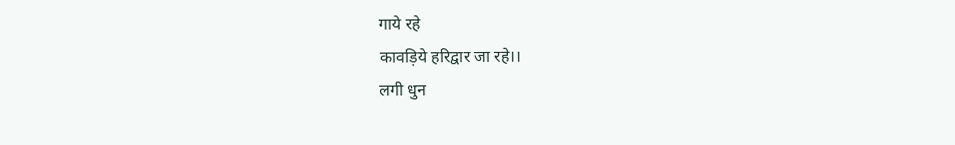गाये रहे
कावड़िये हरिद्वार जा रहे।।
लगी धुन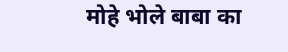मोहे भोले बाबा का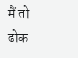मैं तो
ढोक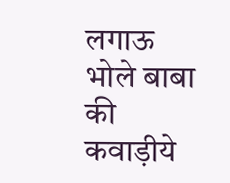लगाऊ भोले बाबा की
कवाड़ीये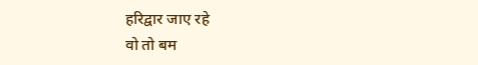हरिद्वार जाए रहे
वो तो बम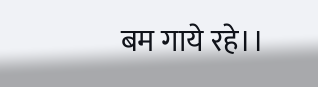बम गाये रहे।।